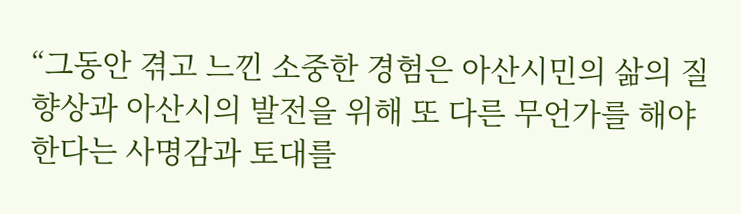“그동안 겪고 느낀 소중한 경험은 아산시민의 삶의 질 향상과 아산시의 발전을 위해 또 다른 무언가를 해야 한다는 사명감과 토대를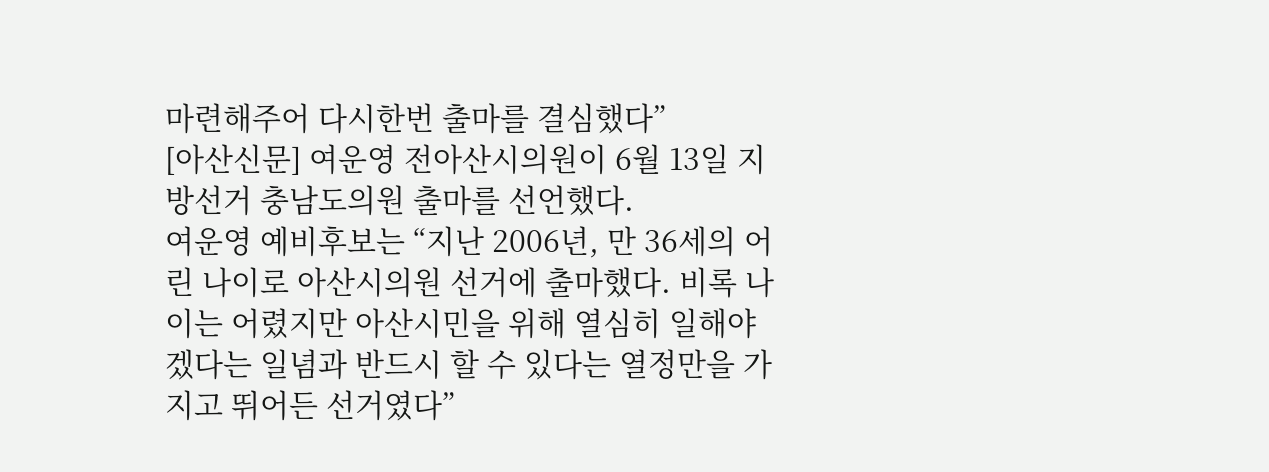마련해주어 다시한번 출마를 결심했다”
[아산신문] 여운영 전아산시의원이 6월 13일 지방선거 충남도의원 출마를 선언했다.
여운영 예비후보는 “지난 2006년, 만 36세의 어린 나이로 아산시의원 선거에 출마했다. 비록 나이는 어렸지만 아산시민을 위해 열심히 일해야겠다는 일념과 반드시 할 수 있다는 열정만을 가지고 뛰어든 선거였다”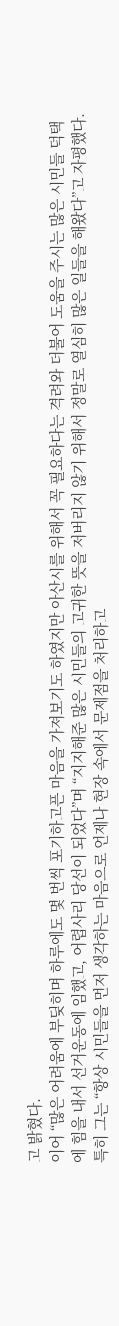고 밝혔다.
이어 “많은 어려움에 부딪히며 하루에도 몇 번씩 포기하고픈 마음을 가져보기도 하였지만 아산시를 위해서 꼭 필요하다는 격려와 더불어 도움을 주시는 많은 시민들 덕택에 힘을 내서 선거운동에 임했고, 어렵사리 당선이 되었다”며 “지지해준 많은 시민들의 고귀한 뜻을 저버리지 않기 위해서 정말로 열심히 많은 일들을 해왔다”고 자평했다.
특히 그는 “항상 시민들을 먼저 생각하는 마음으로 언제나 현장 속에서 문제점을 처리하고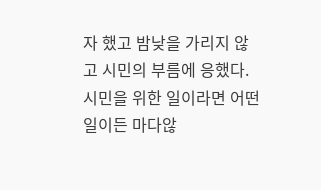자 했고 밤낮을 가리지 않고 시민의 부름에 응했다. 시민을 위한 일이라면 어떤 일이든 마다않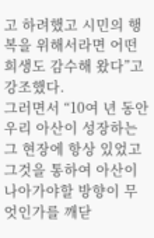고 하려했고 시민의 행복을 위해서라면 어떤 희생도 감수해 왔다”고 강조했다.
그러면서 “10여 년 동안 우리 아산이 성장하는 그 현장에 항상 있었고 그것을 통하여 아산이 나아가야할 방향이 무엇인가를 깨닫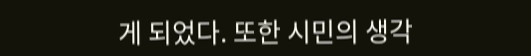게 되었다. 또한 시민의 생각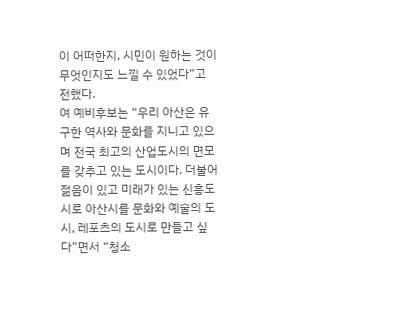이 어떠한지, 시민이 원하는 것이 무엇인지도 느낄 수 있었다”고 전했다.
여 예비후보는 “우리 아산은 유구한 역사와 문화를 지니고 있으며 전국 최고의 산업도시의 면모를 갖추고 있는 도시이다. 더불어 젊음이 있고 미래가 있는 신흥도시로 아산시를 문화와 예술의 도시, 레포츠의 도시로 만들고 싶다”면서 “청소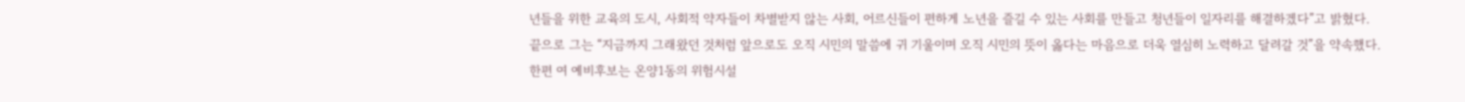년들을 위한 교육의 도시, 사회적 약자들이 차별받지 않는 사회, 어르신들이 편하게 노년을 즐길 수 있는 사회를 만들고 청년들이 일자리를 해결하겠다”고 밝혔다.
끝으로 그는 “지금까지 그래왔던 것처럼 앞으로도 오직 시민의 말씀에 귀 기울이며 오직 시민의 뜻이 옳다는 마음으로 더욱 열심히 노력하고 달려갈 것”을 약속했다.
한편 여 예비후보는 온양1동의 위험시설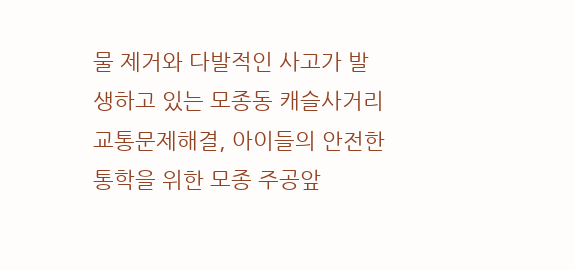물 제거와 다발적인 사고가 발생하고 있는 모종동 캐슬사거리 교통문제해결, 아이들의 안전한 통학을 위한 모종 주공앞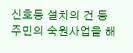신호등 설치의 건 등 주민의 숙원사업을 해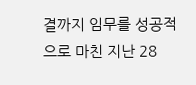결까지 임무를 성공적으로 마친 지난 28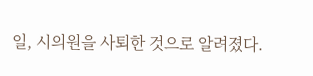일, 시의원을 사퇴한 것으로 알려졌다.